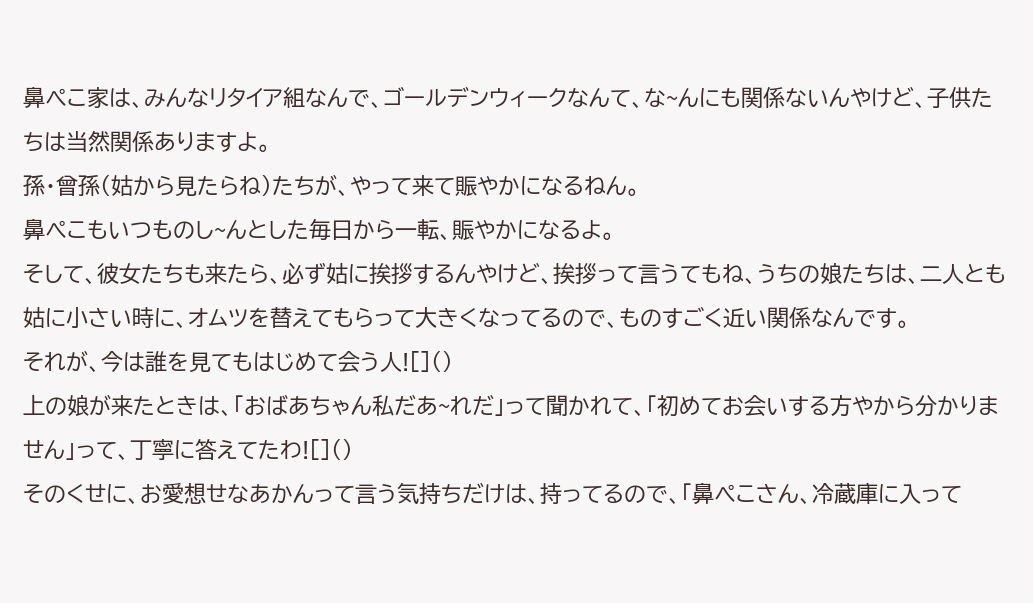鼻ぺこ家は、みんなリタイア組なんで、ゴールデンウィークなんて、な~んにも関係ないんやけど、子供たちは当然関係ありますよ。
孫・曾孫(姑から見たらね)たちが、やって来て賑やかになるねん。
鼻ぺこもいつものし~んとした毎日から一転、賑やかになるよ。
そして、彼女たちも来たら、必ず姑に挨拶するんやけど、挨拶って言うてもね、うちの娘たちは、二人とも姑に小さい時に、オムツを替えてもらって大きくなってるので、ものすごく近い関係なんです。
それが、今は誰を見てもはじめて会う人![]()
上の娘が来たときは、「おばあちゃん私だあ~れだ」って聞かれて、「初めてお会いする方やから分かりません」って、丁寧に答えてたわ![]()
そのくせに、お愛想せなあかんって言う気持ちだけは、持ってるので、「鼻ぺこさん、冷蔵庫に入って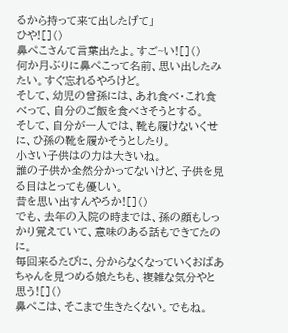るから持って来て出したげて」
ひや![]()
鼻ぺこさんて言葉出たよ。すご~い![]()
何か月ぶりに鼻ぺこって名前、思い出したみたい。すぐ忘れるやろけど。
そして、幼児の曾孫には、あれ食べ・これ食べって、自分のご飯を食べさそうとする。
そして、自分が一人では、靴も履けないくせに、ひ孫の靴を履かそうとしたり。
小さい子供はの力は大きいね。
誰の子供か全然分かってないけど、子供を見る目はとっても優しい。
昔を思い出すんやろか![]()
でも、去年の入院の時までは、孫の顔もしっかり覚えていて、意味のある話もできてたのに。
毎回来るたびに、分からなくなっていくおばあちゃんを見つめる娘たちも、複雑な気分やと思う![]()
鼻ぺこは、そこまで生きたくない。でもね。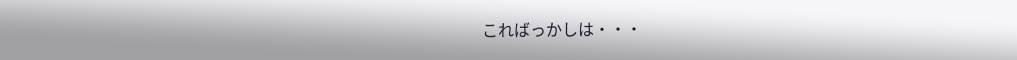こればっかしは・・・